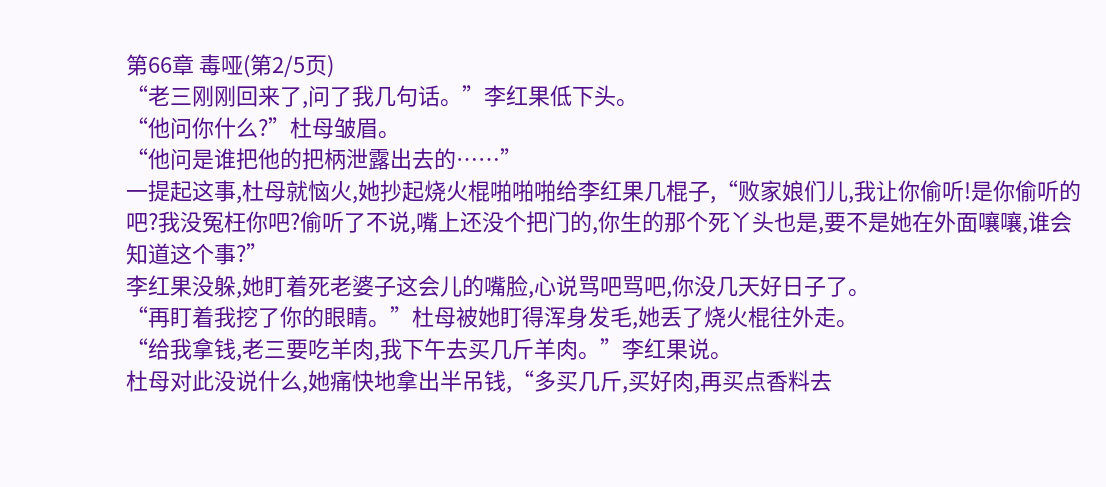第66章 毒哑(第2/5页)
“老三刚刚回来了,问了我几句话。”李红果低下头。
“他问你什么?”杜母皱眉。
“他问是谁把他的把柄泄露出去的……”
一提起这事,杜母就恼火,她抄起烧火棍啪啪啪给李红果几棍子,“败家娘们儿,我让你偷听!是你偷听的吧?我没冤枉你吧?偷听了不说,嘴上还没个把门的,你生的那个死丫头也是,要不是她在外面嚷嚷,谁会知道这个事?”
李红果没躲,她盯着死老婆子这会儿的嘴脸,心说骂吧骂吧,你没几天好日子了。
“再盯着我挖了你的眼睛。”杜母被她盯得浑身发毛,她丢了烧火棍往外走。
“给我拿钱,老三要吃羊肉,我下午去买几斤羊肉。”李红果说。
杜母对此没说什么,她痛快地拿出半吊钱,“多买几斤,买好肉,再买点香料去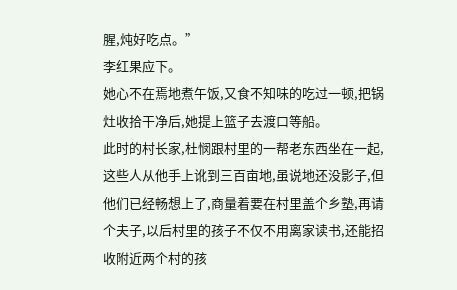腥,炖好吃点。”
李红果应下。
她心不在焉地煮午饭,又食不知味的吃过一顿,把锅灶收拾干净后,她提上篮子去渡口等船。
此时的村长家,杜悯跟村里的一帮老东西坐在一起,这些人从他手上讹到三百亩地,虽说地还没影子,但他们已经畅想上了,商量着要在村里盖个乡塾,再请个夫子,以后村里的孩子不仅不用离家读书,还能招收附近两个村的孩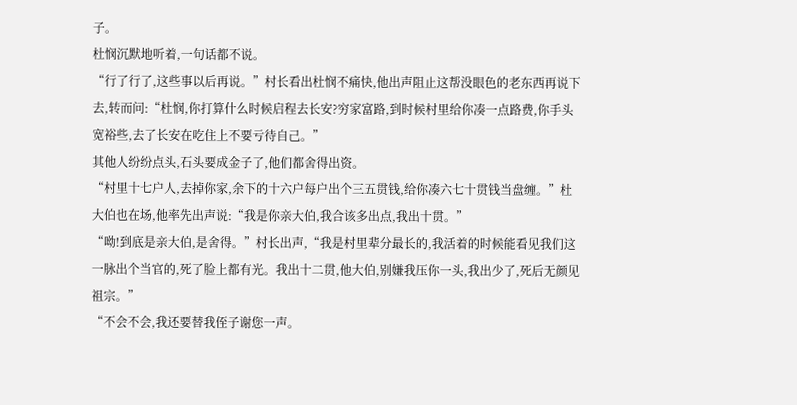子。
杜悯沉默地听着,一句话都不说。
“行了行了,这些事以后再说。”村长看出杜悯不痛快,他出声阻止这帮没眼色的老东西再说下去,转而问:“杜悯,你打算什么时候启程去长安?穷家富路,到时候村里给你凑一点路费,你手头宽裕些,去了长安在吃住上不要亏待自己。”
其他人纷纷点头,石头要成金子了,他们都舍得出资。
“村里十七户人,去掉你家,余下的十六户每户出个三五贯钱,给你凑六七十贯钱当盘缠。”杜大伯也在场,他率先出声说:“我是你亲大伯,我合该多出点,我出十贯。”
“呦!到底是亲大伯,是舍得。”村长出声,“我是村里辈分最长的,我活着的时候能看见我们这一脉出个当官的,死了脸上都有光。我出十二贯,他大伯,别嫌我压你一头,我出少了,死后无颜见祖宗。”
“不会不会,我还要替我侄子谢您一声。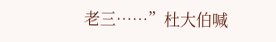老三……”杜大伯喊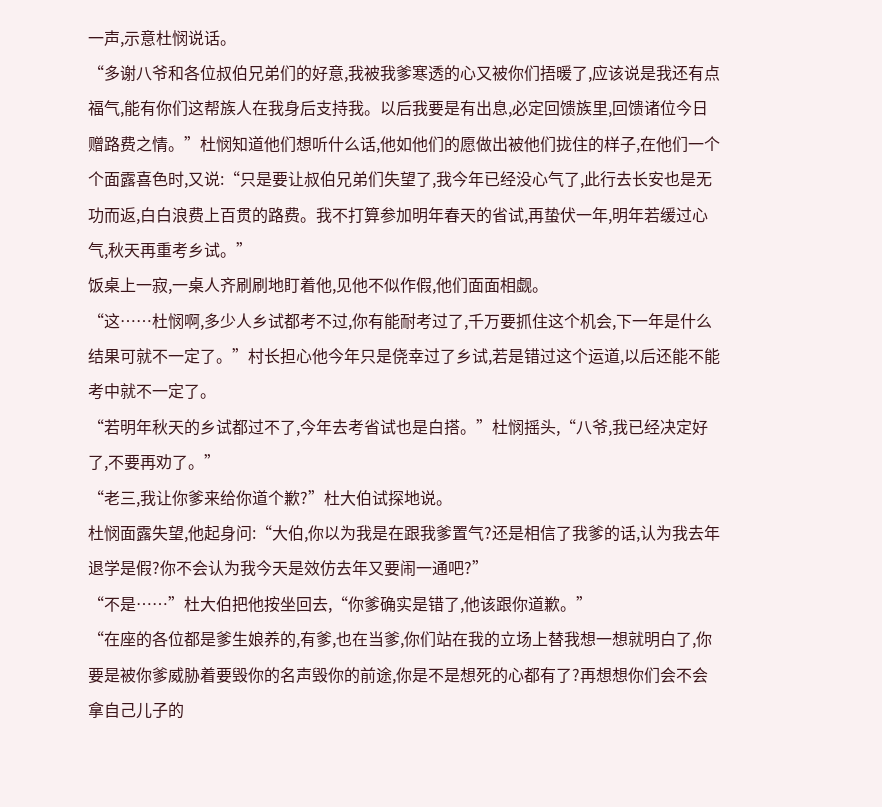一声,示意杜悯说话。
“多谢八爷和各位叔伯兄弟们的好意,我被我爹寒透的心又被你们捂暖了,应该说是我还有点福气,能有你们这帮族人在我身后支持我。以后我要是有出息,必定回馈族里,回馈诸位今日赠路费之情。”杜悯知道他们想听什么话,他如他们的愿做出被他们拢住的样子,在他们一个个面露喜色时,又说:“只是要让叔伯兄弟们失望了,我今年已经没心气了,此行去长安也是无功而返,白白浪费上百贯的路费。我不打算参加明年春天的省试,再蛰伏一年,明年若缓过心气,秋天再重考乡试。”
饭桌上一寂,一桌人齐刷刷地盯着他,见他不似作假,他们面面相觑。
“这……杜悯啊,多少人乡试都考不过,你有能耐考过了,千万要抓住这个机会,下一年是什么结果可就不一定了。”村长担心他今年只是侥幸过了乡试,若是错过这个运道,以后还能不能考中就不一定了。
“若明年秋天的乡试都过不了,今年去考省试也是白搭。”杜悯摇头,“八爷,我已经决定好了,不要再劝了。”
“老三,我让你爹来给你道个歉?”杜大伯试探地说。
杜悯面露失望,他起身问:“大伯,你以为我是在跟我爹置气?还是相信了我爹的话,认为我去年退学是假?你不会认为我今天是效仿去年又要闹一通吧?”
“不是……”杜大伯把他按坐回去,“你爹确实是错了,他该跟你道歉。”
“在座的各位都是爹生娘养的,有爹,也在当爹,你们站在我的立场上替我想一想就明白了,你要是被你爹威胁着要毁你的名声毁你的前途,你是不是想死的心都有了?再想想你们会不会拿自己儿子的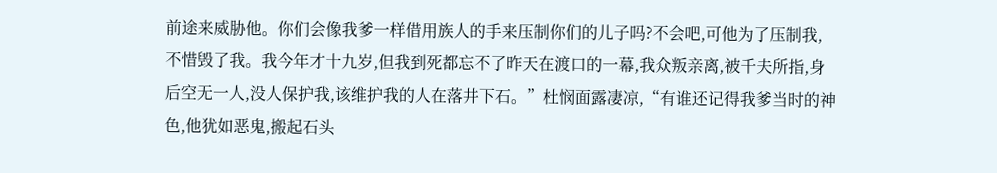前途来威胁他。你们会像我爹一样借用族人的手来压制你们的儿子吗?不会吧,可他为了压制我,不惜毁了我。我今年才十九岁,但我到死都忘不了昨天在渡口的一幕,我众叛亲离,被千夫所指,身后空无一人,没人保护我,该维护我的人在落井下石。”杜悯面露凄凉,“有谁还记得我爹当时的神色,他犹如恶鬼,搬起石头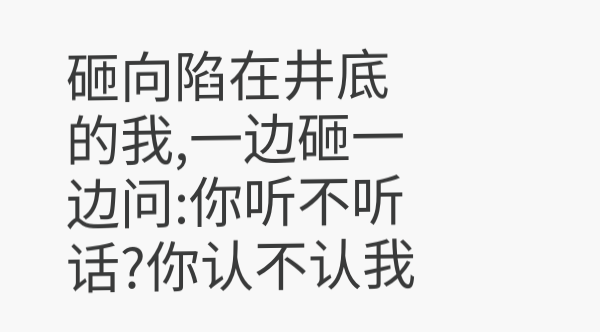砸向陷在井底的我,一边砸一边问:你听不听话?你认不认我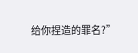给你捏造的罪名?”